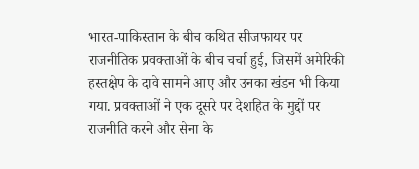भारत-पाकिस्तान के बीच कथित सीजफायर पर राजनीतिक प्रवक्ताओं के बीच चर्चा हुई, जिसमें अमेरिकी हस्तक्षेप के दावे सामने आए और उनका खंडन भी किया गया. प्रवक्ताओं ने एक दूसरे पर देशहित के मुद्दों पर राजनीति करने और सेना के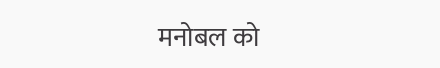मनोबल को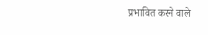प्रभावित करने वाले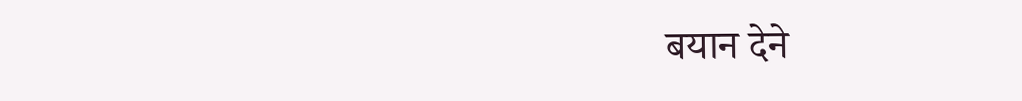बयान देने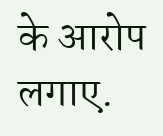के आरोप लगाए.